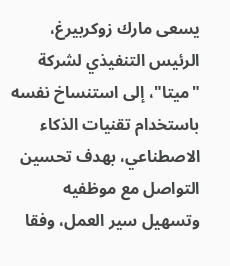يسعى مارك زوكربيرغ، الرئيس التنفيذي لشركة "ميتا"، إلى استنساخ نفسه باستخدام تقنيات الذكاء الاصطناعي، بهدف تحسين التواصل مع موظفيه وتسهيل سير العمل، وفقا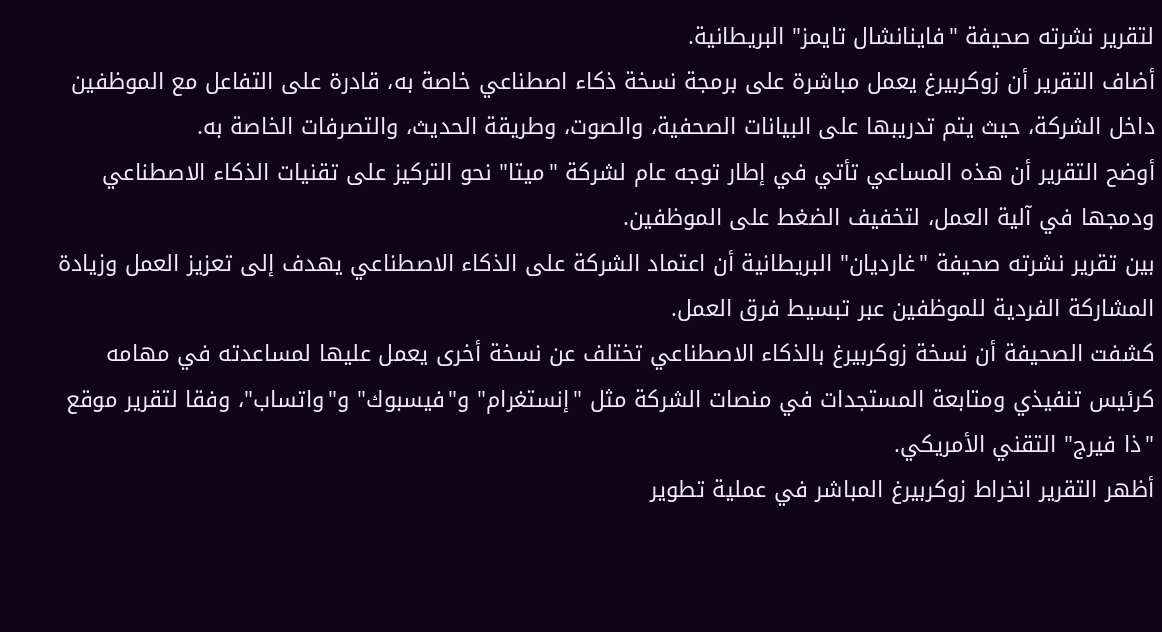لتقرير نشرته صحيفة "فاينانشال تايمز" البريطانية.
أضاف التقرير أن زوكربيرغ يعمل مباشرة على برمجة نسخة ذكاء اصطناعي خاصة به، قادرة على التفاعل مع الموظفين داخل الشركة، حيث يتم تدريبها على البيانات الصحفية، والصوت، وطريقة الحديث، والتصرفات الخاصة به.
أوضح التقرير أن هذه المساعي تأتي في إطار توجه عام لشركة "ميتا" نحو التركيز على تقنيات الذكاء الاصطناعي ودمجها في آلية العمل، لتخفيف الضغط على الموظفين.
بين تقرير نشرته صحيفة "غارديان" البريطانية أن اعتماد الشركة على الذكاء الاصطناعي يهدف إلى تعزيز العمل وزيادة المشاركة الفردية للموظفين عبر تبسيط فرق العمل.
كشفت الصحيفة أن نسخة زوكربيرغ بالذكاء الاصطناعي تختلف عن نسخة أخرى يعمل عليها لمساعدته في مهامه كرئيس تنفيذي ومتابعة المستجدات في منصات الشركة مثل "إنستغرام" و"فيسبوك" و"واتساب"، وفقا لتقرير موقع "ذا فيرج" التقني الأمريكي.
أظهر التقرير انخراط زوكربيرغ المباشر في عملية تطوير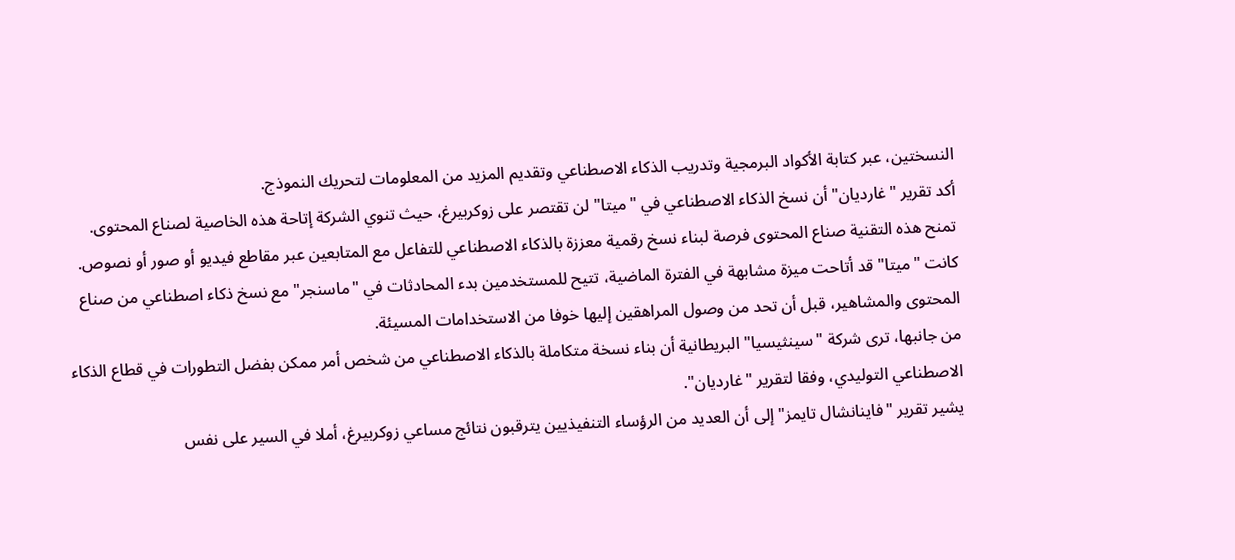النسختين، عبر كتابة الأكواد البرمجية وتدريب الذكاء الاصطناعي وتقديم المزيد من المعلومات لتحريك النموذج.
أكد تقرير "غارديان" أن نسخ الذكاء الاصطناعي في "ميتا" لن تقتصر على زوكربيرغ، حيث تنوي الشركة إتاحة هذه الخاصية لصناع المحتوى.
تمنح هذه التقنية صناع المحتوى فرصة لبناء نسخ رقمية معززة بالذكاء الاصطناعي للتفاعل مع المتابعين عبر مقاطع فيديو أو صور أو نصوص.
كانت "ميتا" قد أتاحت ميزة مشابهة في الفترة الماضية، تتيح للمستخدمين بدء المحادثات في "ماسنجر" مع نسخ ذكاء اصطناعي من صناع المحتوى والمشاهير، قبل أن تحد من وصول المراهقين إليها خوفا من الاستخدامات المسيئة.
من جانبها، ترى شركة "سينثيسيا" البريطانية أن بناء نسخة متكاملة بالذكاء الاصطناعي من شخص أمر ممكن بفضل التطورات في قطاع الذكاء الاصطناعي التوليدي، وفقا لتقرير "غارديان".
يشير تقرير "فاينانشال تايمز" إلى أن العديد من الرؤساء التنفيذيين يترقبون نتائج مساعي زوكربيرغ، أملا في السير على نفس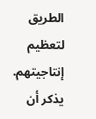الطريق لتعظيم إنتاجيتهم.
يذكر أن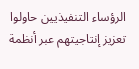الرؤساء التنفيذيين حاولوا تعزيز إنتاجيتهم عبر أنظمة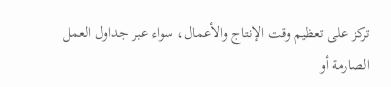تركز على تعظيم وقت الإنتاج والأعمال، سواء عبر جداول العمل الصارمة أو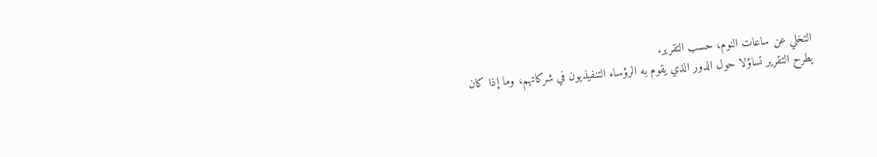التخلي عن ساعات النوم، حسب التقرير.
يطرح التقرير تساؤلا حول الدور الذي يقوم به الرؤساء التنفيذيون في شركاتهم، وما إذا كان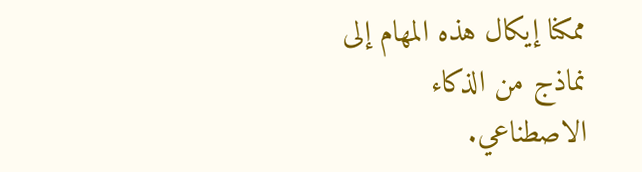ممكنا إيكال هذه المهام إلى نماذج من الذكاء الاصطناعي.